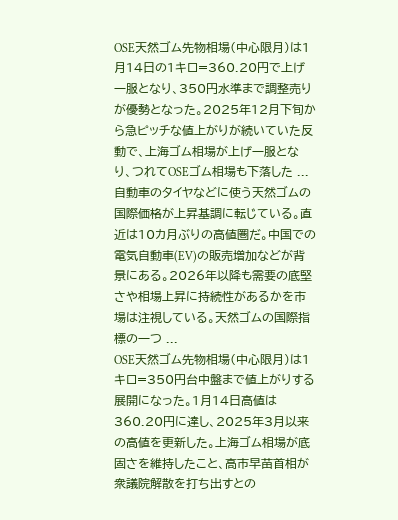OSE天然ゴム先物相場(中心限月)は1月14日の1キロ=360.20円で上げ一服となり、350円水準まで調整売りが優勢となった。2025年12月下旬から急ピッチな値上がりが続いていた反動で、上海ゴム相場が上げ一服となり、つれてOSEゴム相場も下落した ...
自動車のタイヤなどに使う天然ゴムの国際価格が上昇基調に転じている。直近は10カ月ぶりの高値圏だ。中国での電気自動車(EV)の販売増加などが背景にある。2026年以降も需要の底堅さや相場上昇に持続性があるかを市場は注視している。天然ゴムの国際指標の一つ ...
OSE天然ゴム先物相場(中心限月)は1キロ=350円台中盤まで値上がりする展開になった。1月14日高値は360.20円に達し、2025年3月以来の高値を更新した。上海ゴム相場が底固さを維持したこと、高市早苗首相が衆議院解散を打ち出すとの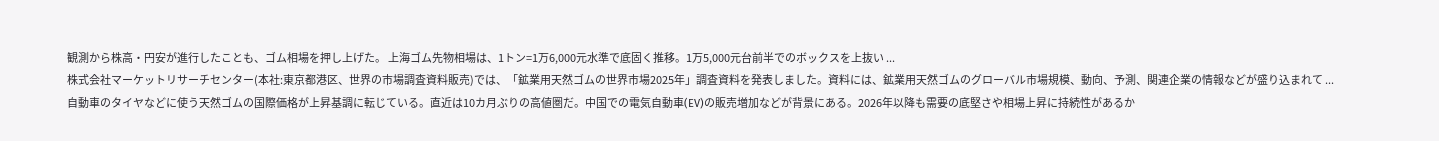観測から株高・円安が進行したことも、ゴム相場を押し上げた。 上海ゴム先物相場は、1トン=1万6,000元水準で底固く推移。1万5,000元台前半でのボックスを上抜い ...
株式会社マーケットリサーチセンター(本社:東京都港区、世界の市場調査資料販売)では、「鉱業用天然ゴムの世界市場2025年」調査資料を発表しました。資料には、鉱業用天然ゴムのグローバル市場規模、動向、予測、関連企業の情報などが盛り込まれて ...
自動車のタイヤなどに使う天然ゴムの国際価格が上昇基調に転じている。直近は10カ月ぶりの高値圏だ。中国での電気自動車(EV)の販売増加などが背景にある。2026年以降も需要の底堅さや相場上昇に持続性があるか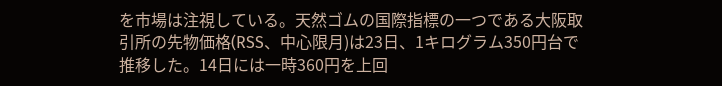を市場は注視している。天然ゴムの国際指標の一つである大阪取引所の先物価格(RSS、中心限月)は23日、1キログラム350円台で推移した。14日には一時360円を上回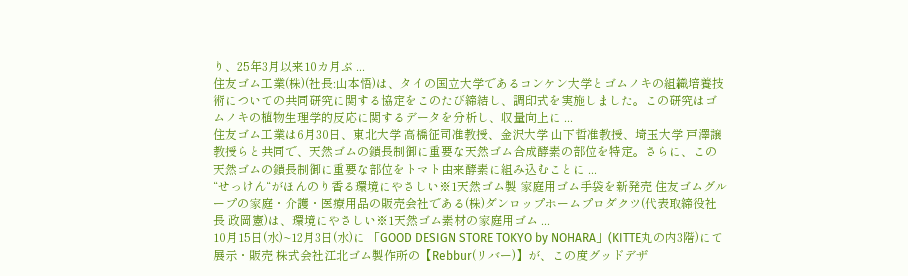り、25年3月以来10カ月ぶ ...
住友ゴム工業(株)(社長:山本悟)は、タイの国立大学であるコンケン大学とゴムノキの組織培養技術についての共同研究に関する協定をこのたび締結し、調印式を実施しました。この研究はゴムノキの植物生理学的反応に関するデータを分析し、収量向上に ...
住友ゴム工業は6月30日、東北大学 高橋征司准教授、金沢大学 山下哲准教授、埼玉大学 戸澤譲教授らと共同で、天然ゴムの鎖長制御に重要な天然ゴム合成酵素の部位を特定。さらに、この天然ゴムの鎖長制御に重要な部位をトマト由来酵素に組み込むことに ...
“せっけん“がほんのり香る環境にやさしい※1天然ゴム製 家庭用ゴム手袋を新発売 住友ゴムグループの家庭・介護・医療用品の販売会社である(株)ダンロップホームプロダクツ(代表取締役社長 政岡憲)は、環境にやさしい※1天然ゴム素材の家庭用ゴム ...
10月15日(水)~12月3日(水)に 「GOOD DESIGN STORE TOKYO by NOHARA」(KITTE丸の内3階)にて展示・販売 株式会社江北ゴム製作所の【Rebbur(リバー)】が、この度グッドデザ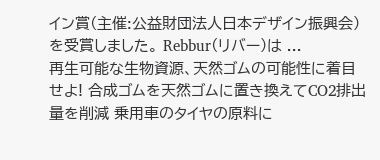イン賞(主催:公益財団法人日本デザイン振興会)を受賞しました。 Rebbur(リバー)は ...
再生可能な生物資源、天然ゴムの可能性に着目せよ! 合成ゴムを天然ゴムに置き換えてCO2排出量を削減 乗用車のタイヤの原料に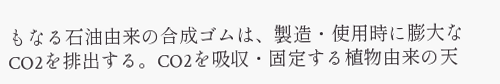もなる石油由来の合成ゴムは、製造・使用時に膨大なCO2を排出する。CO2を吸収・固定する植物由来の天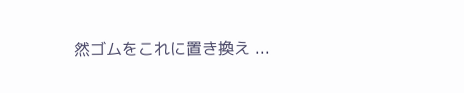然ゴムをこれに置き換え ...